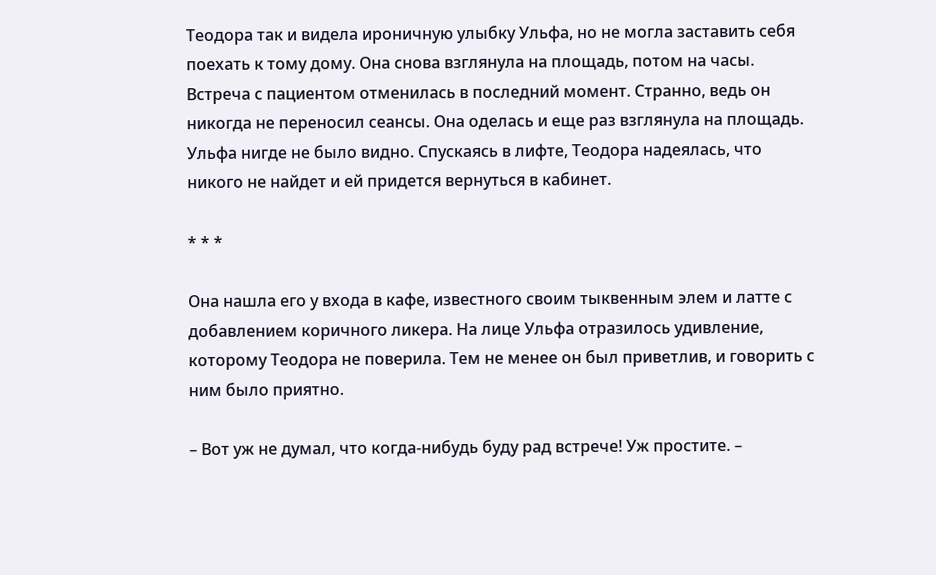Теодора так и видела ироничную улыбку Ульфа, но не могла заставить себя поехать к тому дому. Она снова взглянула на площадь, потом на часы. Встреча с пациентом отменилась в последний момент. Странно, ведь он никогда не переносил сеансы. Она оделась и еще раз взглянула на площадь. Ульфа нигде не было видно. Спускаясь в лифте, Теодора надеялась, что никого не найдет и ей придется вернуться в кабинет.

* * *

Она нашла его у входа в кафе, известного своим тыквенным элем и латте с добавлением коричного ликера. На лице Ульфа отразилось удивление, которому Теодора не поверила. Тем не менее он был приветлив, и говорить с ним было приятно.

– Вот уж не думал, что когда-нибудь буду рад встрече! Уж простите. –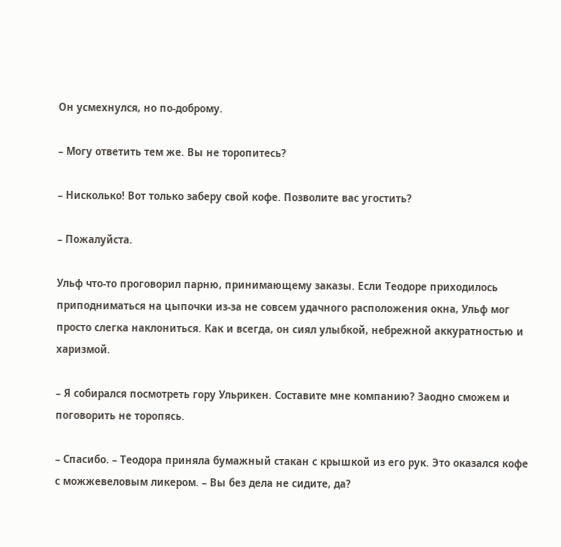Он усмехнулся, но по-доброму.

– Могу ответить тем же. Вы не торопитесь?

– Нисколько! Вот только заберу свой кофе. Позволите вас угостить?

– Пожалуйста.

Ульф что-то проговорил парню, принимающему заказы. Если Теодоре приходилось приподниматься на цыпочки из-за не совсем удачного расположения окна, Ульф мог просто слегка наклониться. Как и всегда, он сиял улыбкой, небрежной аккуратностью и харизмой.

– Я собирался посмотреть гору Ульрикен. Составите мне компанию? Заодно сможем и поговорить не торопясь.

– Спасибо. – Теодора приняла бумажный стакан с крышкой из его рук. Это оказался кофе с можжевеловым ликером. – Вы без дела не сидите, да?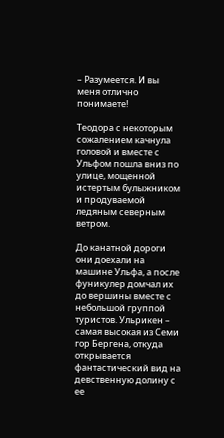– Разумеется. И вы меня отлично понимаете!

Теодора с некоторым сожалением качнула головой и вместе с Ульфом пошла вниз по улице, мощенной истертым булыжником и продуваемой ледяным северным ветром.

До канатной дороги они доехали на машине Ульфа, а после фуникулер домчал их до вершины вместе с небольшой группой туристов. Ульрикен – самая высокая из Семи гор Бергена, откуда открывается фантастический вид на девственную долину с ее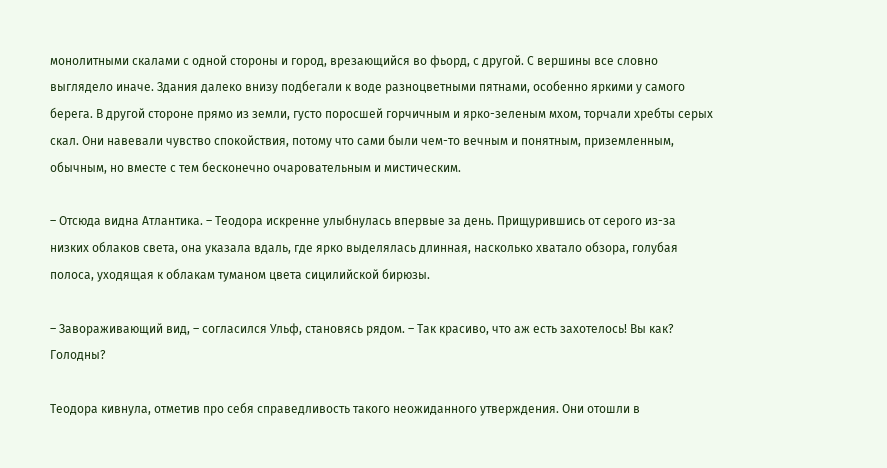монолитными скалами с одной стороны и город, врезающийся во фьорд, с другой. С вершины все словно выглядело иначе. Здания далеко внизу подбегали к воде разноцветными пятнами, особенно яркими у самого берега. В другой стороне прямо из земли, густо поросшей горчичным и ярко-зеленым мхом, торчали хребты серых скал. Они навевали чувство спокойствия, потому что сами были чем-то вечным и понятным, приземленным, обычным, но вместе с тем бесконечно очаровательным и мистическим.

– Отсюда видна Атлантика. – Теодора искренне улыбнулась впервые за день. Прищурившись от серого из-за низких облаков света, она указала вдаль, где ярко выделялась длинная, насколько хватало обзора, голубая полоса, уходящая к облакам туманом цвета сицилийской бирюзы.

– Завораживающий вид, – согласился Ульф, становясь рядом. – Так красиво, что аж есть захотелось! Вы как? Голодны?

Теодора кивнула, отметив про себя справедливость такого неожиданного утверждения. Они отошли в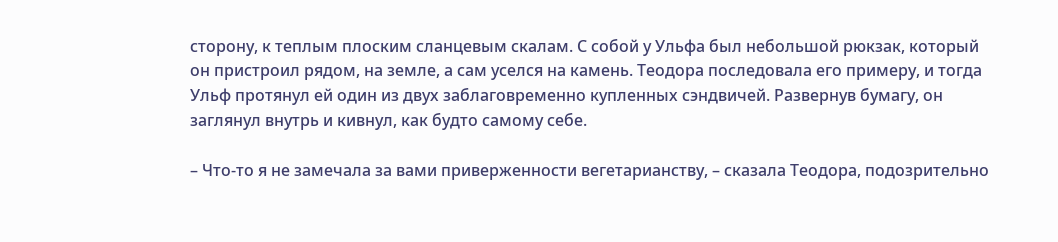сторону, к теплым плоским сланцевым скалам. С собой у Ульфа был небольшой рюкзак, который он пристроил рядом, на земле, а сам уселся на камень. Теодора последовала его примеру, и тогда Ульф протянул ей один из двух заблаговременно купленных сэндвичей. Развернув бумагу, он заглянул внутрь и кивнул, как будто самому себе.

– Что-то я не замечала за вами приверженности вегетарианству, – сказала Теодора, подозрительно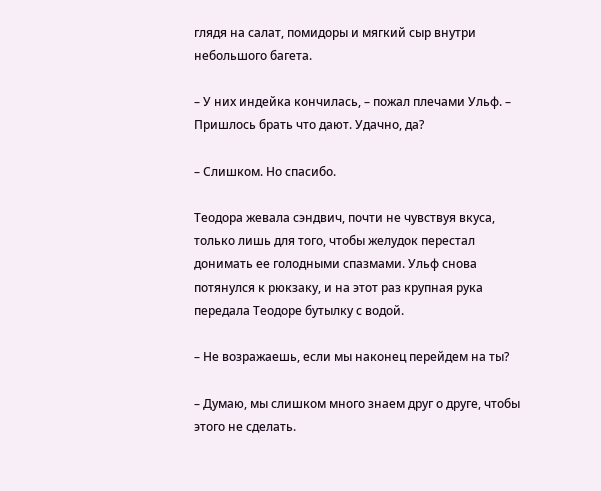глядя на салат, помидоры и мягкий сыр внутри небольшого багета.

– У них индейка кончилась, – пожал плечами Ульф. – Пришлось брать что дают. Удачно, да?

– Слишком. Но спасибо.

Теодора жевала сэндвич, почти не чувствуя вкуса, только лишь для того, чтобы желудок перестал донимать ее голодными спазмами. Ульф снова потянулся к рюкзаку, и на этот раз крупная рука передала Теодоре бутылку с водой.

– Не возражаешь, если мы наконец перейдем на ты?

– Думаю, мы слишком много знаем друг о друге, чтобы этого не сделать.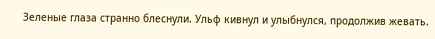Зеленые глаза странно блеснули. Ульф кивнул и улыбнулся, продолжив жевать.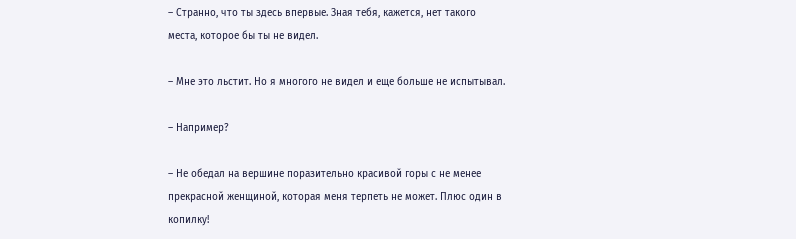– Странно, что ты здесь впервые. Зная тебя, кажется, нет такого места, которое бы ты не видел.

– Мне это льстит. Но я многого не видел и еще больше не испытывал.

– Например?

– Не обедал на вершине поразительно красивой горы с не менее прекрасной женщиной, которая меня терпеть не может. Плюс один в копилку!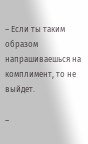– Если ты таким образом напрашиваешься на комплимент, то не выйдет.

–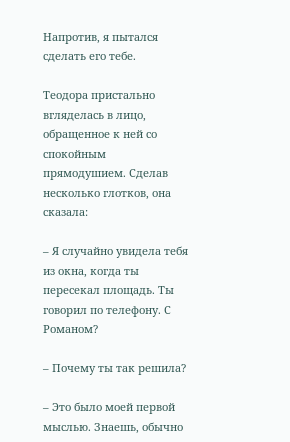Напротив, я пытался сделать его тебе.

Теодора пристально вгляделась в лицо, обращенное к ней со спокойным прямодушием. Сделав несколько глотков, она сказала:

– Я случайно увидела тебя из окна, когда ты пересекал площадь. Ты говорил по телефону. С Романом?

– Почему ты так решила?

– Это было моей первой мыслью. Знаешь, обычно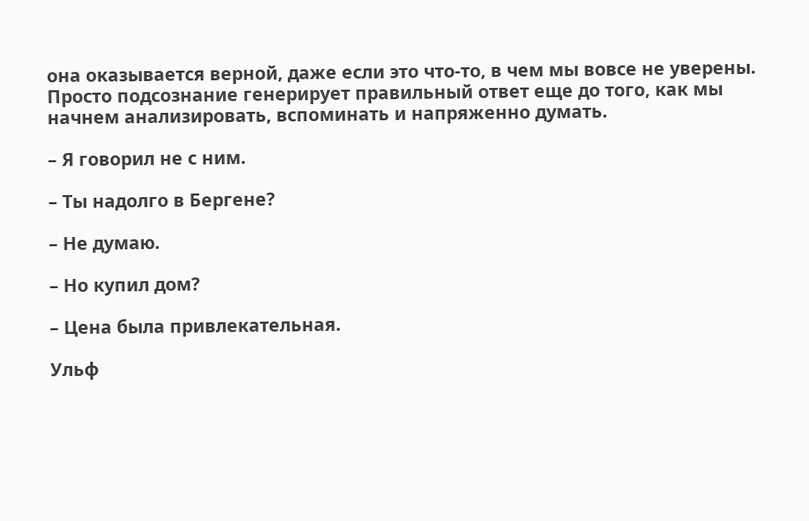она оказывается верной, даже если это что-то, в чем мы вовсе не уверены. Просто подсознание генерирует правильный ответ еще до того, как мы начнем анализировать, вспоминать и напряженно думать.

– Я говорил не с ним.

– Ты надолго в Бергене?

– Не думаю.

– Но купил дом?

– Цена была привлекательная.

Ульф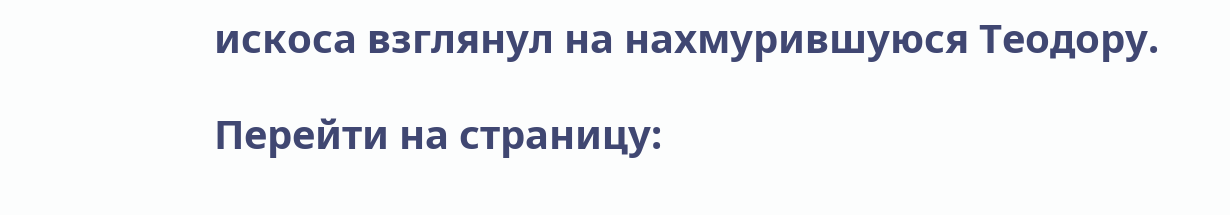искоса взглянул на нахмурившуюся Теодору.

Перейти на страницу: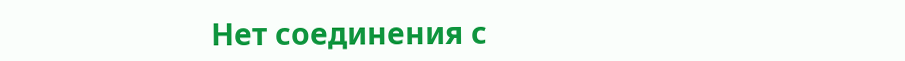Нет соединения с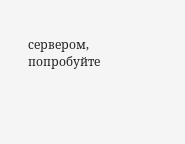сервером, попробуйте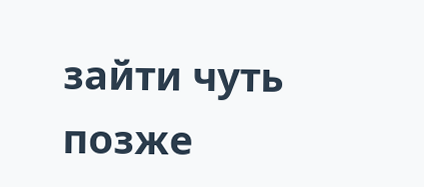зайти чуть позже